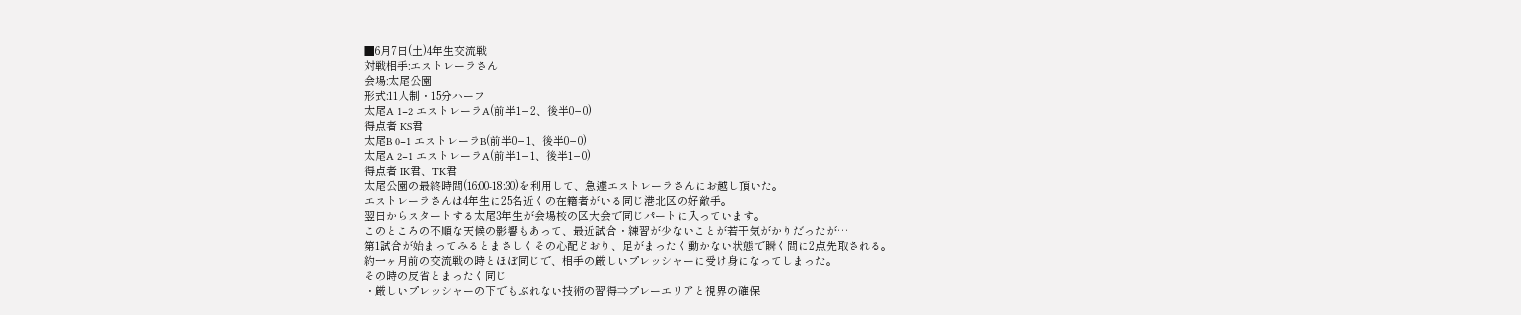■6月7日(土)4年生交流戦
対戦相手:エストレーラさん
会場:太尾公園
形式:11人制・15分ハーフ
太尾A 1−2 エストレーラA(前半1−2、後半0−0)
得点者 KS君
太尾B 0−1 エストレーラB(前半0−1、後半0−0)
太尾A 2−1 エストレーラA(前半1−1、後半1−0)
得点者 IK君、TK君
太尾公園の最終時間(16:00-18:30)を利用して、急遽エストレーラさんにお越し頂いた。
エストレーラさんは4年生に25名近くの在籍者がいる同じ港北区の好敵手。
翌日からスタートする太尾3年生が会場校の区大会で同じパートに入っています。
このところの不順な天候の影響もあって、最近試合・練習が少ないことが若干気がかりだったが…
第1試合が始まってみるとまさしくその心配どおり、足がまったく動かない状態で瞬く間に2点先取される。
約一ヶ月前の交流戦の時とほぼ同じで、相手の厳しいプレッシャーに受け身になってしまった。
その時の反省とまったく同じ
・厳しいプレッシャーの下でもぶれない技術の習得⇒プレーエリアと視界の確保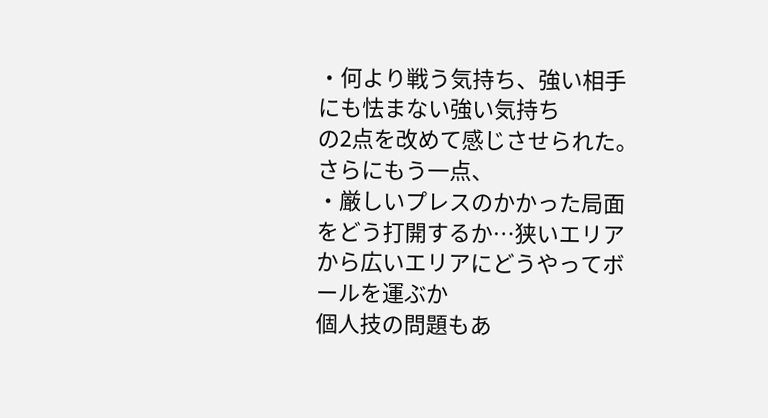・何より戦う気持ち、強い相手にも怯まない強い気持ち
の2点を改めて感じさせられた。
さらにもう一点、
・厳しいプレスのかかった局面をどう打開するか…狭いエリアから広いエリアにどうやってボールを運ぶか
個人技の問題もあ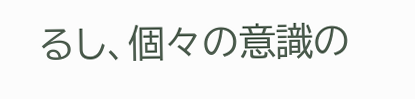るし、個々の意識の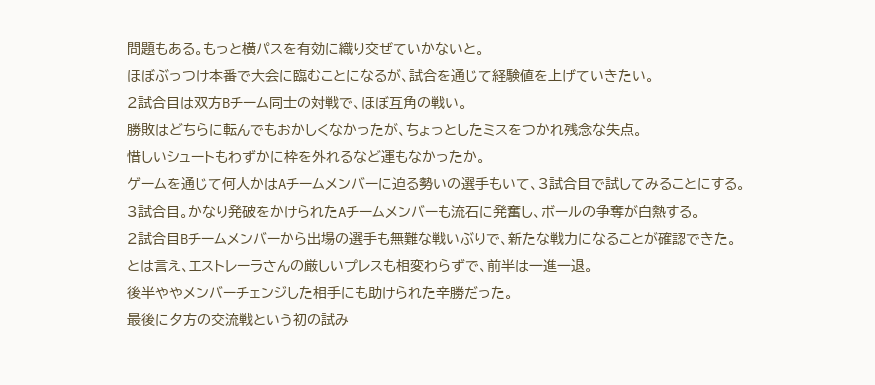問題もある。もっと横パスを有効に織り交ぜていかないと。
ほぼぶっつけ本番で大会に臨むことになるが、試合を通じて経験値を上げていきたい。
2試合目は双方Bチーム同士の対戦で、ほぼ互角の戦い。
勝敗はどちらに転んでもおかしくなかったが、ちょっとしたミスをつかれ残念な失点。
惜しいシュートもわずかに枠を外れるなど運もなかったか。
ゲームを通じて何人かはAチームメンバーに迫る勢いの選手もいて、3試合目で試してみることにする。
3試合目。かなり発破をかけられたAチームメンバーも流石に発奮し、ボールの争奪が白熱する。
2試合目Bチームメンバーから出場の選手も無難な戦いぶりで、新たな戦力になることが確認できた。
とは言え、エストレーラさんの厳しいプレスも相変わらずで、前半は一進一退。
後半ややメンバーチェンジした相手にも助けられた辛勝だった。
最後に夕方の交流戦という初の試み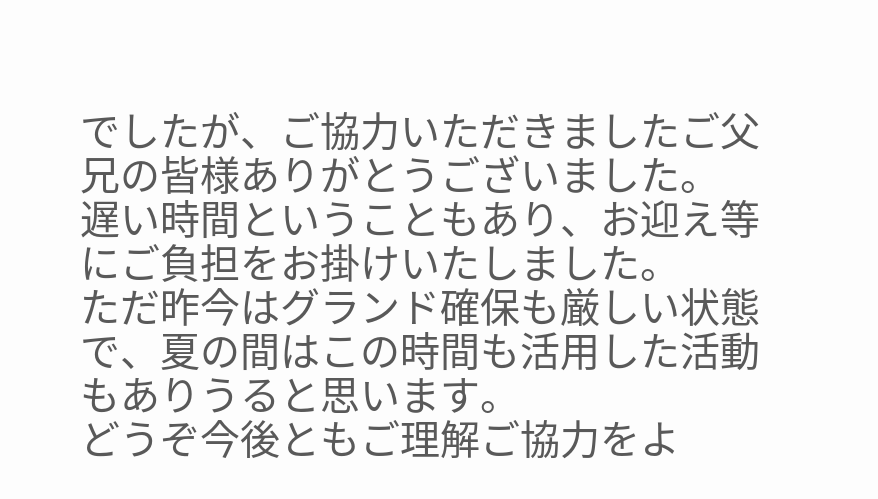でしたが、ご協力いただきましたご父兄の皆様ありがとうございました。
遅い時間ということもあり、お迎え等にご負担をお掛けいたしました。
ただ昨今はグランド確保も厳しい状態で、夏の間はこの時間も活用した活動もありうると思います。
どうぞ今後ともご理解ご協力をよ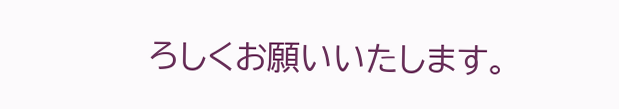ろしくお願いいたします。